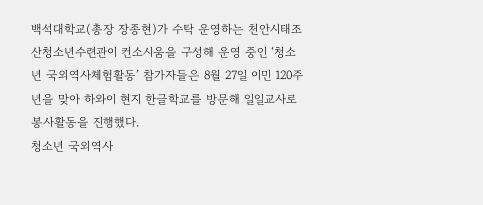백석대학교(총장 장종현)가 수탁 운영하는 천안시태조산청소년수련관이 컨소시움을 구성해 운영 중인 ‘청소년 국외역사체험활동’ 참가자들은 8월 27일 이민 120주년을 맞아 하와이 현지 한글학교를 방문해 일일교사로 봉사활동을 진행했다.
청소년 국외역사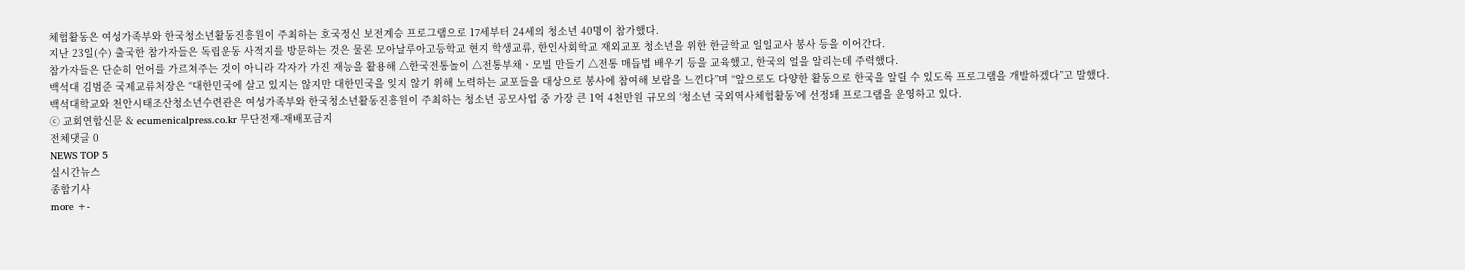체험활동은 여성가족부와 한국청소년활동진흥원이 주최하는 호국정신 보전계승 프로그램으로 17세부터 24세의 청소년 40명이 참가했다.
지난 23일(수) 출국한 참가자들은 독립운동 사적지를 방문하는 것은 물론 모아날루아고등학교 현지 학생교류, 한인사회학교 재외교포 청소년을 위한 한글학교 일일교사 봉사 등을 이어간다.
참가자들은 단순히 언어를 가르쳐주는 것이 아니라 각자가 가진 재능을 활용해 △한국전통놀이 △전통부채ㆍ모빌 만들기 △전통 매듭법 배우기 등을 교육했고, 한국의 얼을 알리는데 주력했다.
백석대 김범준 국제교류처장은 “대한민국에 살고 있지는 않지만 대한민국을 잊지 않기 위해 노력하는 교포들을 대상으로 봉사에 참여해 보람을 느낀다”며 “앞으로도 다양한 활동으로 한국을 알릴 수 있도록 프로그램을 개발하겠다”고 말했다.
백석대학교와 천안시태조산청소년수련관은 여성가족부와 한국청소년활동진흥원이 주최하는 청소년 공모사업 중 가장 큰 1억 4천만원 규모의 ‘청소년 국외역사체험활동’에 선정돼 프로그램을 운영하고 있다.
ⓒ 교회연합신문 & ecumenicalpress.co.kr 무단전재-재배포금지
전체댓글 0
NEWS TOP 5
실시간뉴스
종합기사
more +-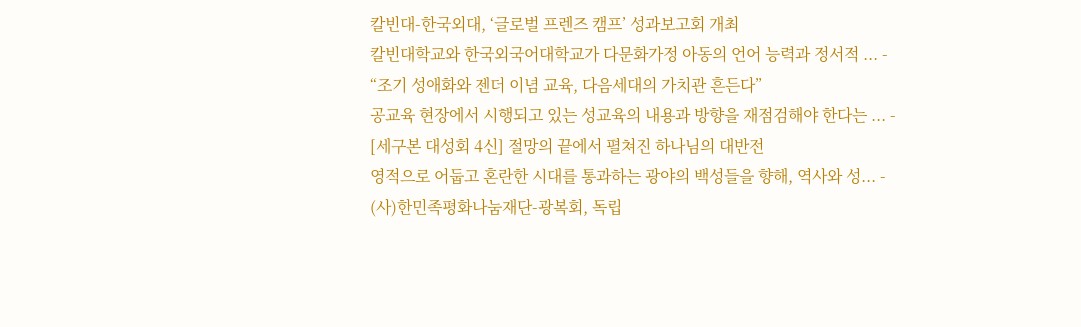칼빈대-한국외대, ‘글로벌 프렌즈 캠프’ 성과보고회 개최
칼빈대학교와 한국외국어대학교가 다문화가정 아동의 언어 능력과 정서적 ... -
“조기 성애화와 젠더 이념 교육, 다음세대의 가치관 흔든다”
공교육 현장에서 시행되고 있는 성교육의 내용과 방향을 재점검해야 한다는 ... -
[세구본 대성회 4신] 절망의 끝에서 펼쳐진 하나님의 대반전
영적으로 어둡고 혼란한 시대를 통과하는 광야의 백성들을 향해, 역사와 성... -
(사)한민족평화나눔재단-광복회, 독립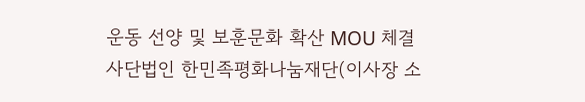운동 선양 및 보훈문화 확산 MOU 체결
사단법인 한민족평화나눔재단(이사장 소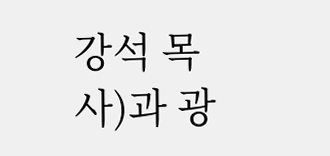강석 목사)과 광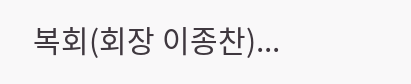복회(회장 이종찬)...